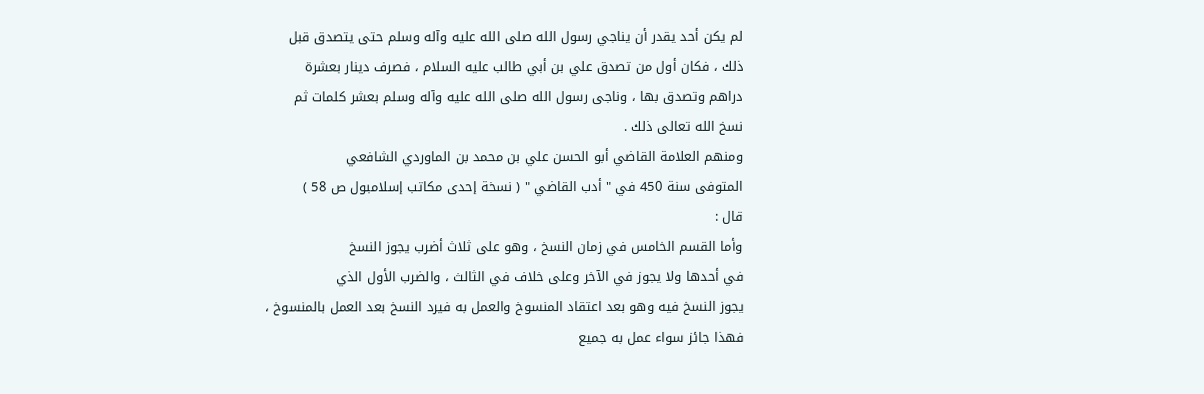لم يكن أحد يقدر أن يناجي رسول الله صلى الله عليه وآله وسلم حتى يتصدق قبل
ذلك ، فكان أول من تصدق علي بن أبي طالب عليه السلام ، فصرف دينار بعشرة
دراهم وتصدق بها ، وناجى رسول الله صلى الله عليه وآله وسلم بعشر كلمات ثم
نسخ الله تعالى ذلك .
ومنهم العلامة القاضي أبو الحسن علي بن محمد بن الماوردي الشافعي
المتوفى سنة 450 في " أدب القاضي " ( نسخة إحدى مكاتب إسلامبول ص 58 )
قال :
وأما القسم الخامس في زمان النسخ ، وهو على ثلاث أضرب يجوز النسخ
في أحدها ولا يجوز في الآخر وعلى خلاف في الثالث ، والضرب الأول الذي
يجوز النسخ فيه وهو بعد اعتقاد المنسوخ والعمل به فيرد النسخ بعد العمل بالمنسوخ ،
فهذا جائز سواء عمل به جميع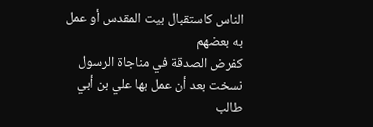الناس كاستقبال بيت المقدس أو عمل به بعضهم
كفرض الصدقة في مناجاة الرسول نسخت بعد أن عمل بها علي بن أبي طالب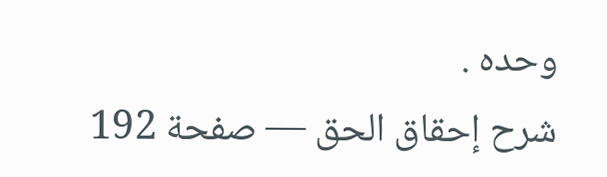وحده .
شرح إحقاق الحق — صفحة 192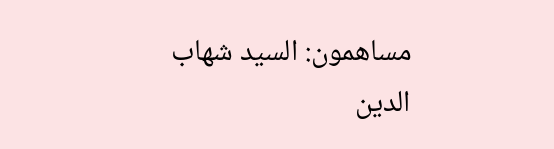مساهمون: السيد شهاب الدين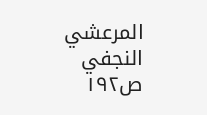المرعشي النجفي
ص١٩٢